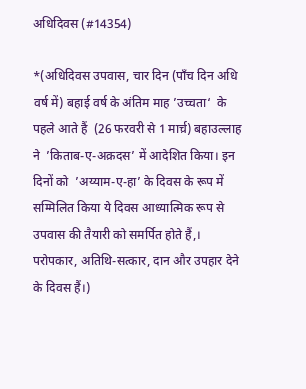अधिदिवस (#14354)

*(अधिदिवस उपवास, चार दिन (पाँच दिन अधि वर्ष में) बहाई वर्ष के अंतिम माह ’उच्चता‘  के पहले आते हैं  (26 फरवरी से 1 मार्च़) बहाउल्लाह ने  ’किताब-ए-अक़दस’ में आदेशित किया। इन दिनों को  ’अय्याम-ए-हा’ के दिवस के रूप में सम्मिलित किया ये दिवस आध्यात्मिक रूप से उपवास की तैयारी को समर्पित होते हैं,। परोपकार, अतिथि-सत्कार, दान और उपहार देने के दिवस हैं।)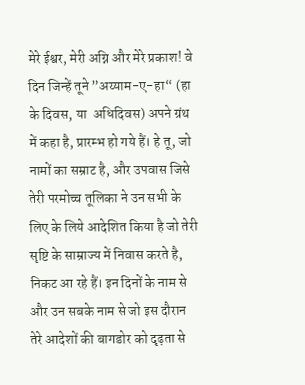मेरे ईश्वर, मेरी अग्नि और मेरे प्रकाश! वे दिन जिन्हें तूने ”अय्याम-ए-हा“ (हा के दिवस, या  अधिदिवस) अपने ग्रंथ में कहा है, प्रारम्भ हो गये हैं। हे तू, जो नामों का सम्राट है, और उपवास जिसे तेरी परमोच्च तूलिका ने उन सभी के लिए के लिये आदेशित किया है जो तेरी सृष्टि के साम्राज्य में निवास करते है, निकट आ रहे हैं। इन दिनों के नाम से और उन सबके नाम से जो इस दौरान तेरे आदेशों की बागडोर को दृढ़ता से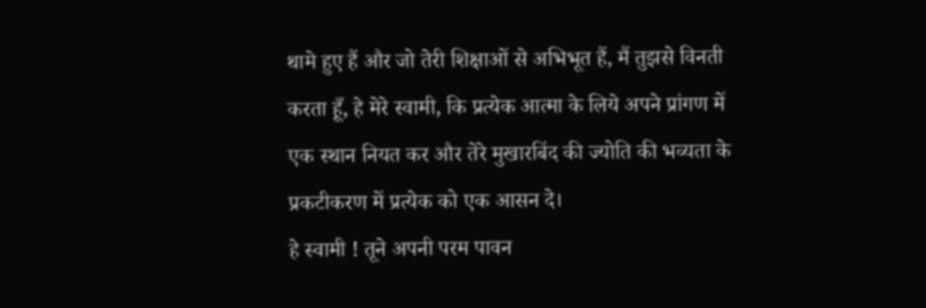थामे हुए हैं और जो तेरी शिक्षाओं से अभिभूत हैं, मैं तुझसे विनती करता हूँ, हे मेरे स्वामी, कि प्रत्येक आत्मा के लिये अपने प्रांगण में एक स्थान नियत कर और तेरे मुखारबिंद की ज्योति की भव्यता के प्रकटीकरण में प्रत्येक को एक आसन दे।
हे स्वामी ! तूने अपनी परम पावन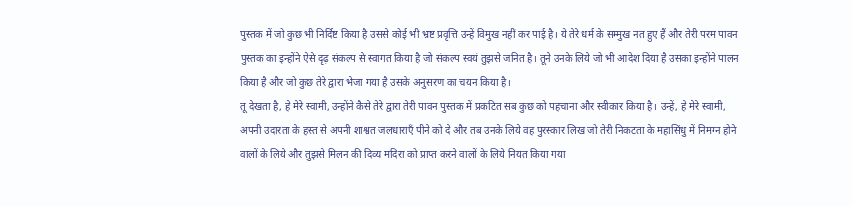पुस्तक में जो कुछ भी निर्दिष्ट किया है उससे कोई भी भ्रष्ट प्रवृत्ति उन्हें विमुख नहीं कर पाई है। ये तेरे धर्म के सम्मुख नत हुए हैं और तेरी परम पावन पुस्तक का इन्होंने ऐसे दृढ़ संकल्प से स्वागत किया है जो संकल्प स्वयं तुझसे जनित है। तूने उनके लिये जो भी आदेश दिया है उसका इन्‍होंने पालन किया है और जो कुछ तेरे द्वारा भेजा गया है उसके अनुसरण का चयन किया है।
तू देखता है, हे मेरे स्वामी, उन्होंने कैसे तेरे द्वारा तेरी पावन पुस्तक में प्रकटित सब कुछ को पहचाना और स्वीकार किया है। उन्‍हें, हे मेरे स्वामी, अपनी उदारता के हस्त से अपनी शाश्वत जलधाराएँ पीने को दे और तब उनके लिये वह पुरस्कार लिख जो तेरी निकटता के महासिंधु में निमग्न होने वालों के लिये और तुझसे मिलन की दिव्य मदिरा को प्राप्त करने वालों के लिये नियत किया गया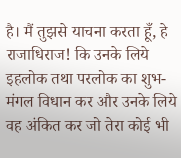है। मैं तुझसे याचना करता हूँ, हे राजाधिराज! कि उनके लिये इहलोक तथा परलोक का शुभ-मंगल विधान कर और उनके लिये वह अंकित कर जो तेरा कोई भी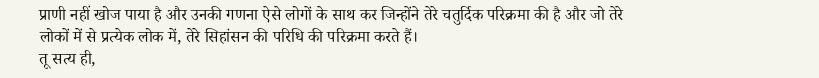प्राणी नहीं खोज पाया है और उनकी गणना ऐसे लोगों के साथ कर जिन्होंने तेरे चतुर्दिक परिक्रमा की है और जो तेरे लोकों में से प्रत्येक लोक में, तेरे सिहांसन की परिधि की परिक्रमा करते हैं।
तू सत्य ही,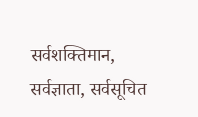सर्वशक्तिमान, सर्वज्ञाता, सर्वसूचित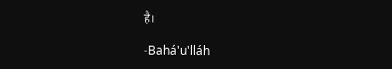है।

-Bahá'u'lláh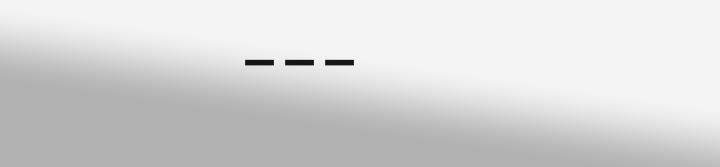---